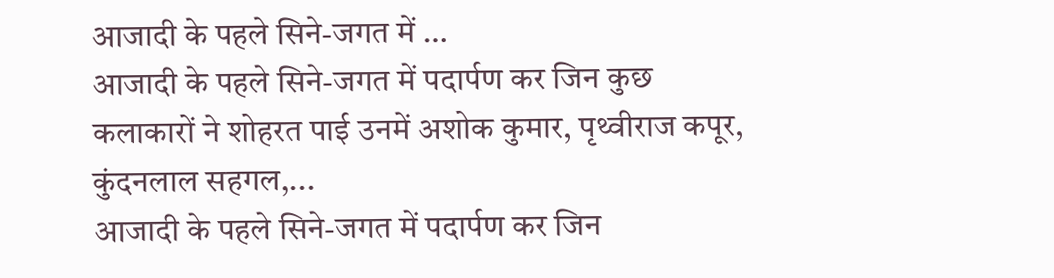आजादी के पहले सिने-जगत में …
आजादी के पहले सिने-जगत में पदार्पण कर जिन कुछ कलाकारों ने शोहरत पाई उनमें अशोक कुमार, पृथ्वीराज कपूर, कुंदनलाल सहगल,...
आजादी के पहले सिने-जगत में पदार्पण कर जिन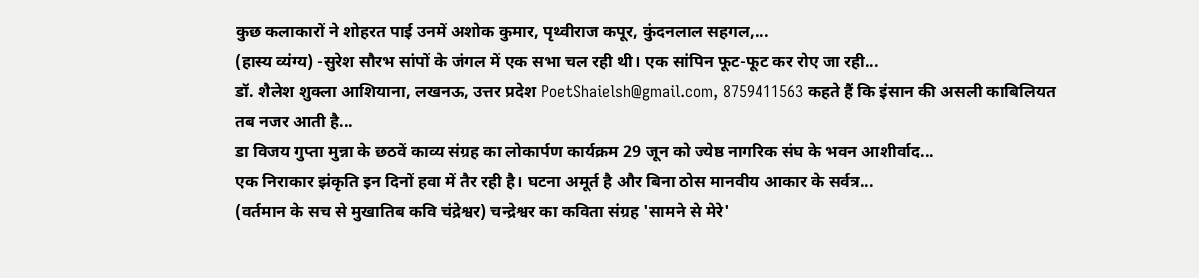कुछ कलाकारों ने शोहरत पाई उनमें अशोक कुमार, पृथ्वीराज कपूर, कुंदनलाल सहगल,...
(हास्य व्यंग्य) -सुरेश सौरभ सांपों के जंगल में एक सभा चल रही थी। एक सांपिन फूट-फूट कर रोए जा रही...
डॉ. शैलेश शुक्ला आशियाना, लखनऊ, उत्तर प्रदेश PoetShaielsh@gmail.com, 8759411563 कहते हैं कि इंसान की असली काबिलियत तब नजर आती है...
डा विजय गुप्ता मुन्ना के छठवें काव्य संग्रह का लोकार्पण कार्यक्रम 29 जून को ज्येष्ठ नागरिक संघ के भवन आशीर्वाद...
एक निराकार झंकृति इन दिनों हवा में तैर रही है। घटना अमूर्त है और बिना ठोस मानवीय आकार के सर्वत्र...
(वर्तमान के सच से मुखातिब कवि चंद्रेश्वर) चन्द्रेश्वर का कविता संग्रह 'सामने से मेरे'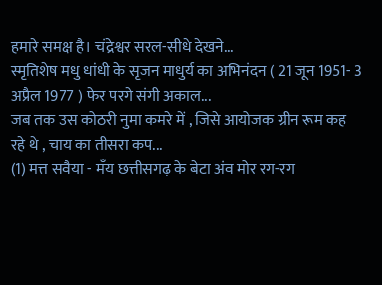हमारे समक्ष है। चंद्रेश्वर सरल-सीधे देखने...
स्मृतिशेष मधु धांधी के सृजन माधुर्य का अभिनंदन ( 21 जून 1951- 3 अप्रैल 1977 ) फेर परगे संगी अकाल...
जब तक उस कोठरी नुमा कमरे में , जिसे आयोजक ग्रीन रूम कह रहे थे , चाय का तीसरा कप...
(1) मत्त सवैया - मँय छत्तीसगढ़ के बेटा अंव मोर रग-रग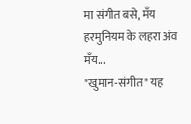मा संगीत बसे, मँय हरमुनियम के लहरा अंव मँय...
"खुमान-संगीत" यह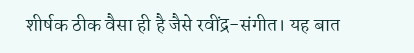शीर्षक ठीक वैसा ही है जैसे रवींद्र-संगीत। यह बात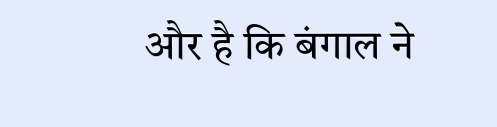और है कि बंगाल ने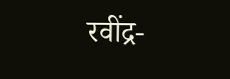रवींद्र-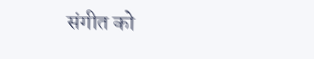संगीत को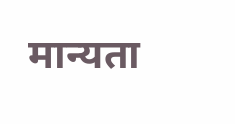मान्यता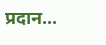प्रदान...